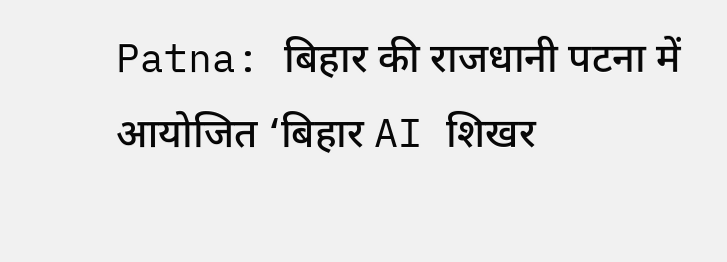Patna: बिहार की राजधानी पटना में आयोजित ‘बिहार AI शिखर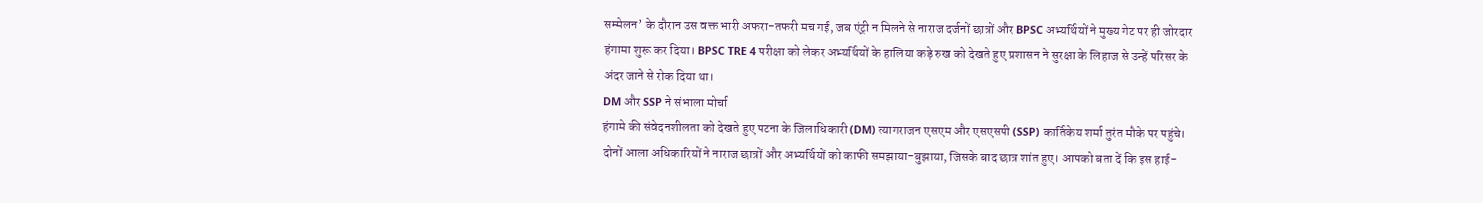सम्मेलन’ के दौरान उस वक्त भारी अफरा-तफरी मच गई, जब एंट्री न मिलने से नाराज दर्जनों छात्रों और BPSC अभ्यर्थियों ने मुख्य गेट पर ही जोरदार हंगामा शुरू कर दिया। BPSC TRE 4 परीक्षा को लेकर अभ्यर्थियों के हालिया कड़े रुख को देखते हुए प्रशासन ने सुरक्षा के लिहाज से उन्हें परिसर के अंदर जाने से रोक दिया था।
DM और SSP ने संभाला मोर्चा
हंगामे की संवेदनशीलता को देखते हुए पटना के जिलाधिकारी (DM) त्यागराजन एसएम और एसएसपी (SSP) कार्तिकेय शर्मा तुरंत मौके पर पहुंचे। दोनों आला अधिकारियों ने नाराज छात्रों और अभ्यर्थियों को काफी समझाया-बुझाया, जिसके बाद छात्र शांत हुए। आपको बता दें कि इस हाई-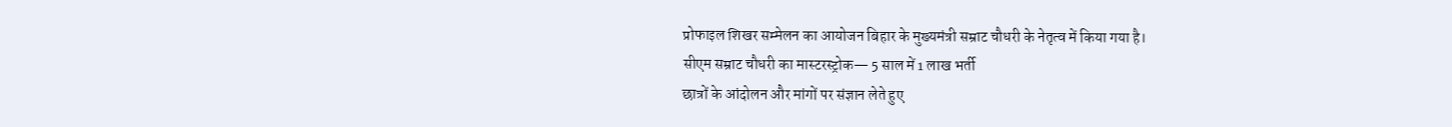प्रोफाइल शिखर सम्मेलन का आयोजन बिहार के मुख्यमंत्री सम्राट चौधरी के नेतृत्व में किया गया है।
सीएम सम्राट चौधरी का मास्टरस्ट्रोक— 5 साल में 1 लाख भर्ती
छात्रों के आंदोलन और मांगों पर संज्ञान लेते हुए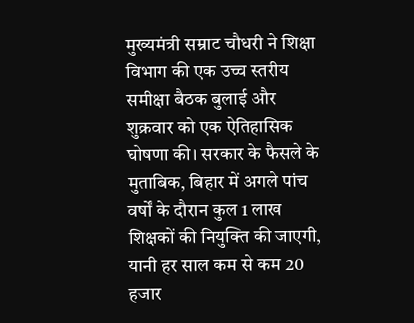मुख्यमंत्री सम्राट चौधरी ने शिक्षा विभाग की एक उच्च स्तरीय समीक्षा बैठक बुलाई और शुक्रवार को एक ऐतिहासिक घोषणा की। सरकार के फैसले के मुताबिक, बिहार में अगले पांच वर्षों के दौरान कुल 1 लाख शिक्षकों की नियुक्ति की जाएगी, यानी हर साल कम से कम 20 हजार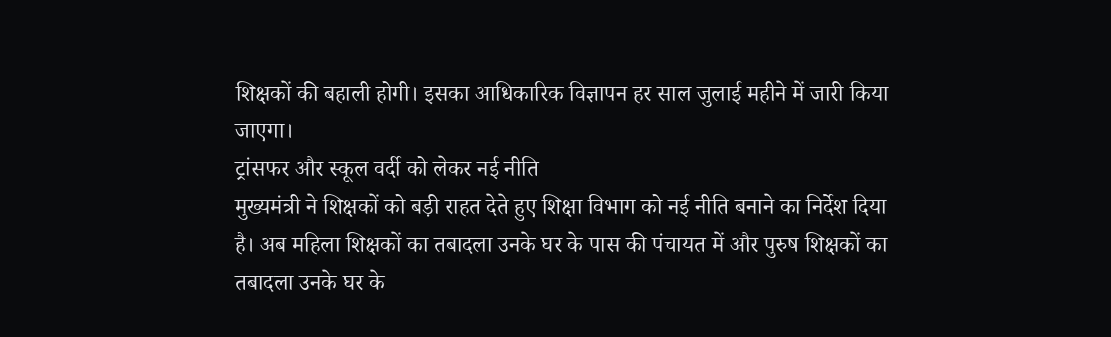शिक्षकों की बहाली होगी। इसका आधिकारिक विज्ञापन हर साल जुलाई महीने में जारी किया जाएगा।
ट्रांसफर और स्कूल वर्दी को लेकर नई नीति
मुख्यमंत्री ने शिक्षकों को बड़ी राहत देते हुए शिक्षा विभाग को नई नीति बनाने का निर्देश दिया है। अब महिला शिक्षकों का तबादला उनके घर के पास की पंचायत में और पुरुष शिक्षकों का तबादला उनके घर के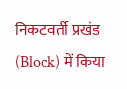निकटवर्ती प्रखंड (Block) में किया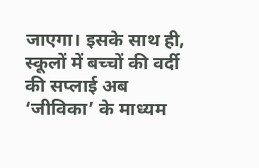जाएगा। इसके साथ ही, स्कूलों में बच्चों की वर्दी की सप्लाई अब ‘जीविका’ के माध्यम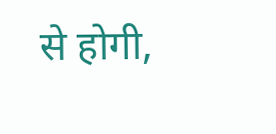से होगी,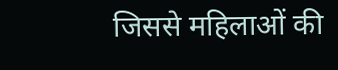जिससे महिलाओं की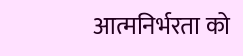आत्मनिर्भरता को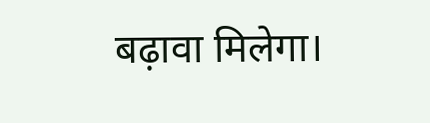बढ़ावा मिलेगा।